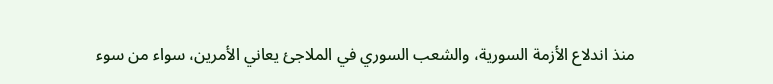منذ اندلاع الأزمة السورية، والشعب السوري في الملاجئ يعاني الأمرين، سواء من سوء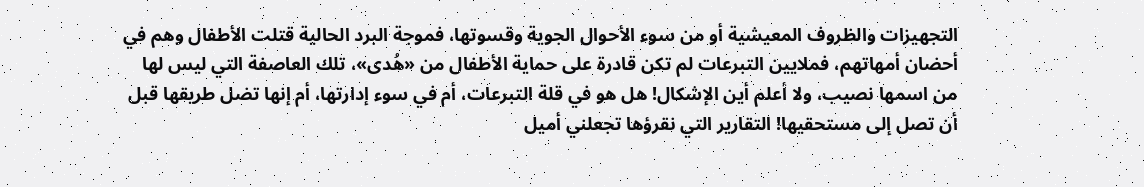التجهيزات والظروف المعيشية أو من سوء الأحوال الجوية وقسوتها، فموجة البرد الحالية قتلت الأطفال وهم في أحضان أمهاتهم، فملايين التبرعات لم تكن قادرة على حماية الأطفال من «هُدى»، تلك العاصفة التي ليس لها من اسمها نصيب، ولا أعلم أين الإشكال! هل هو في قلة التبرعات، أم في سوء إدارتها، أم إنها تضل طريقها قبل أن تصل إلى مستحقيها! التقارير التي نقرؤها تجعلني أميل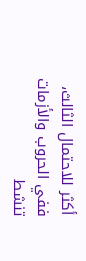أكثر للاحتمال الثالث، ففي الحروب والأزمات تنشط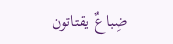ضِباعٌ يقتاتون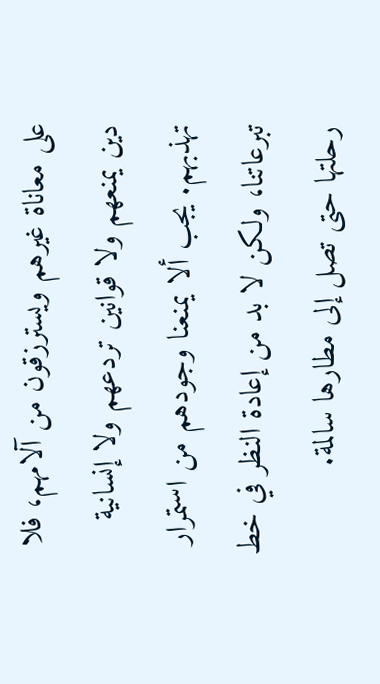على معاناة غيرهم ويسترزقون من آلامهم، فلا دين يمنعهم ولا قوانين تردعهم ولا إنسانية تهذبهم. يجب ألا يمنعنا وجودهم من استمرار تبرعاتنا، ولكن لا بد من إعادة النظر في خط رحلتها حتى تصل إلى مطارها سالمة.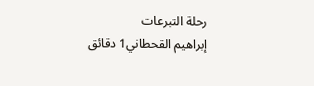رحلة التبرعات
إبراهيم القحطاني1 دقائق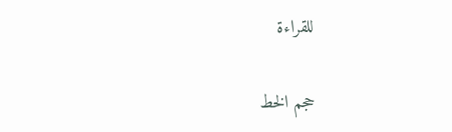للقراءة

حجم الخط